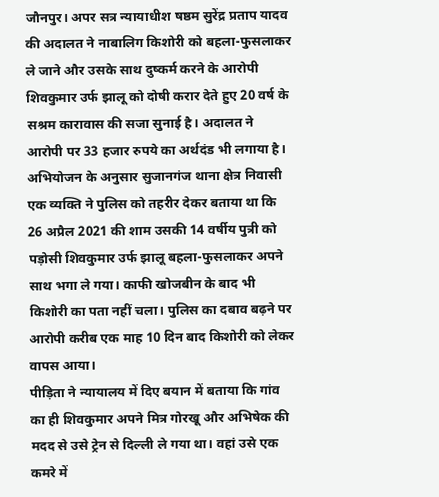जौनपुर। अपर सत्र न्यायाधीश षष्ठम सुरेंद्र प्रताप यादव की अदालत ने नाबालिग किशोरी को बहला-फुसलाकर ले जाने और उसके साथ दुष्कर्म करने के आरोपी शिवकुमार उर्फ झालू को दोषी करार देते हुए 20 वर्ष के सश्रम कारावास की सजा सुनाई है। अदालत ने आरोपी पर 33 हजार रुपये का अर्थदंड भी लगाया है।
अभियोजन के अनुसार सुजानगंज थाना क्षेत्र निवासी एक व्यक्ति ने पुलिस को तहरीर देकर बताया था कि 26 अप्रैल 2021 की शाम उसकी 14 वर्षीय पुत्री को पड़ोसी शिवकुमार उर्फ झालू बहला-फुसलाकर अपने साथ भगा ले गया। काफी खोजबीन के बाद भी किशोरी का पता नहीं चला। पुलिस का दबाव बढ़ने पर आरोपी करीब एक माह 10 दिन बाद किशोरी को लेकर वापस आया।
पीड़िता ने न्यायालय में दिए बयान में बताया कि गांव का ही शिवकुमार अपने मित्र गोरखू और अभिषेक की मदद से उसे ट्रेन से दिल्ली ले गया था। वहां उसे एक कमरे में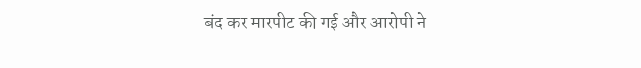बंद कर मारपीट की गई और आरोपी ने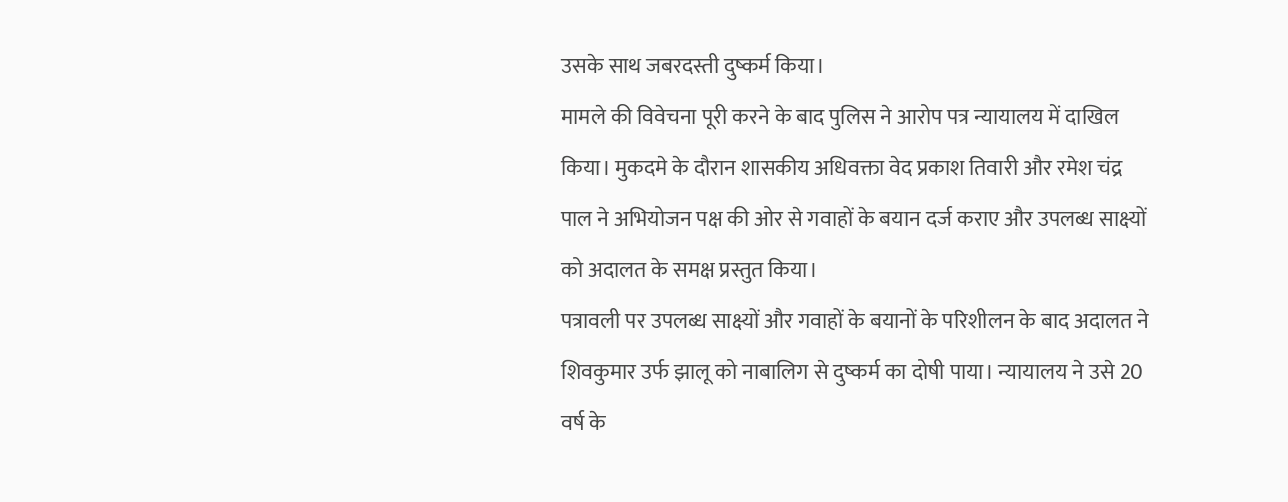उसके साथ जबरदस्ती दुष्कर्म किया।
मामले की विवेचना पूरी करने के बाद पुलिस ने आरोप पत्र न्यायालय में दाखिल किया। मुकदमे के दौरान शासकीय अधिवक्ता वेद प्रकाश तिवारी और रमेश चंद्र पाल ने अभियोजन पक्ष की ओर से गवाहों के बयान दर्ज कराए और उपलब्ध साक्ष्यों को अदालत के समक्ष प्रस्तुत किया।
पत्रावली पर उपलब्ध साक्ष्यों और गवाहों के बयानों के परिशीलन के बाद अदालत ने शिवकुमार उर्फ झालू को नाबालिग से दुष्कर्म का दोषी पाया। न्यायालय ने उसे 20 वर्ष के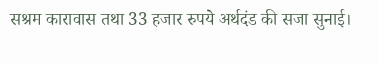सश्रम कारावास तथा 33 हजार रुपये अर्थदंड की सजा सुनाई।